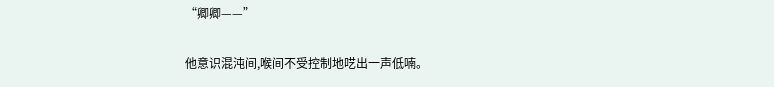“卿卿——”

他意识混沌间,喉间不受控制地呓出一声低喃。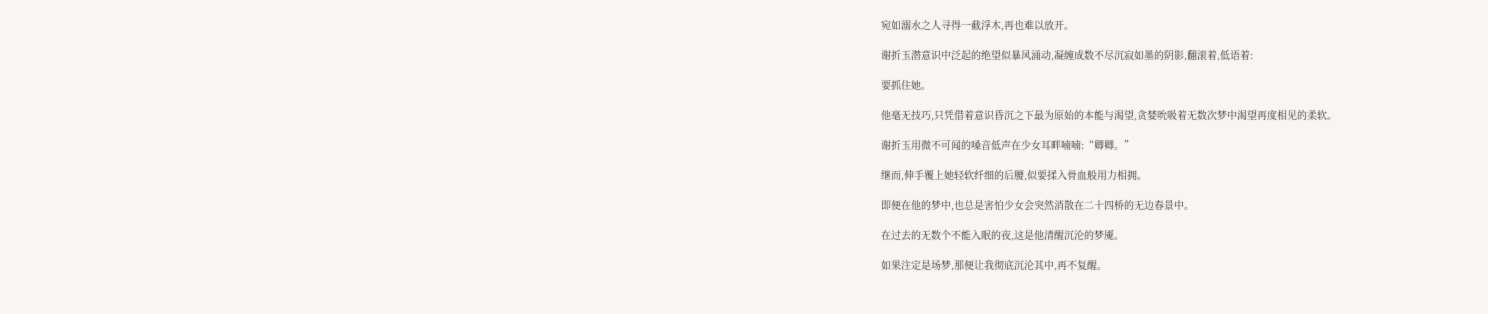宛如溺水之人寻得一截浮木,再也难以放开。

谢折玉潜意识中泛起的绝望似暴风涌动,凝缠成数不尽沉寂如墨的阴影,翻滚着,低语着:

要抓住她。

他毫无技巧,只凭借着意识昏沉之下最为原始的本能与渴望,贪婪吮吸着无数次梦中渴望再度相见的柔软。

谢折玉用微不可闻的嗓音低声在少女耳畔喃喃:“卿卿。”

继而,伸手覆上她轻软纤细的后腰,似要揉入骨血般用力相拥。

即便在他的梦中,也总是害怕少女会突然消散在二十四桥的无边春景中。

在过去的无数个不能入眠的夜,这是他清醒沉沦的梦魇。

如果注定是场梦,那便让我彻底沉沦其中,再不复醒。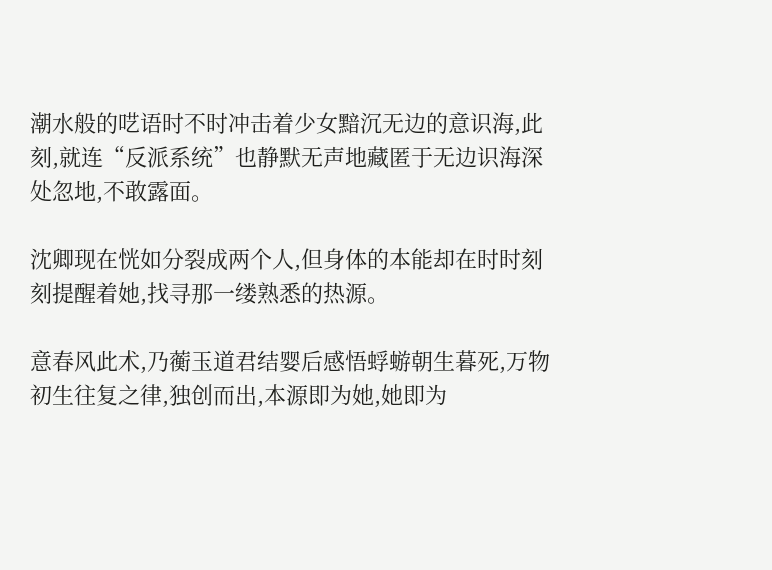潮水般的呓语时不时冲击着少女黯沉无边的意识海,此刻,就连“反派系统”也静默无声地藏匿于无边识海深处忽地,不敢露面。

沈卿现在恍如分裂成两个人,但身体的本能却在时时刻刻提醒着她,找寻那一缕熟悉的热源。

意春风此术,乃蘅玉道君结婴后感悟蜉蝣朝生暮死,万物初生往复之律,独创而出,本源即为她,她即为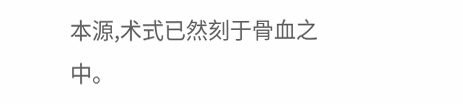本源,术式已然刻于骨血之中。